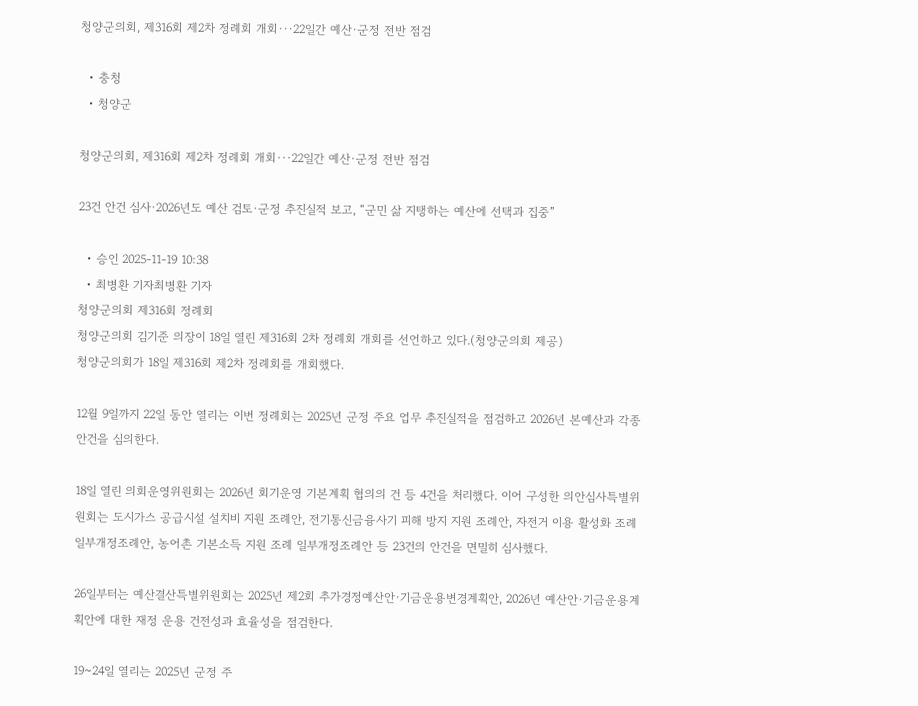청양군의회, 제316회 제2차 정례회 개회···22일간 예산·군정 전반 점검

  • 충청
  • 청양군

청양군의회, 제316회 제2차 정례회 개회···22일간 예산·군정 전반 점검

23건 안건 심사·2026년도 예산 검토·군정 추진실적 보고, “군민 삶 지탱하는 예산에 선택과 집중”

  • 승인 2025-11-19 10:38
  • 최병환 기자최병환 기자
청양군의회 제316회 정례회
청양군의회 김기준 의장이 18일 열린 제316회 2차 정례회 개회를 선언하고 있다.(청양군의회 제공)
청양군의회가 18일 제316회 제2차 정례회를 개회했다.

12월 9일까지 22일 동안 열리는 이번 정례회는 2025년 군정 주요 업무 추진실적을 점검하고 2026년 본예산과 각종 안건을 심의한다.

18일 열린 의회운영위원회는 2026년 회기운영 기본계획 협의의 건 등 4건을 처리했다. 이어 구성한 의안심사특별위원회는 도시가스 공급시설 설치비 지원 조례안, 전기통신금융사기 피해 방지 지원 조례안, 자전거 이용 활성화 조례 일부개정조례안, 농어촌 기본소득 지원 조례 일부개정조례안 등 23건의 안건을 면밀히 심사했다.

26일부터는 예산결산특별위원회는 2025년 제2회 추가경정예산안·기금운용변경계획안, 2026년 예산안·기금운용계획안에 대한 재정 운용 건전성과 효율성을 점검한다.

19~24일 열리는 2025년 군정 주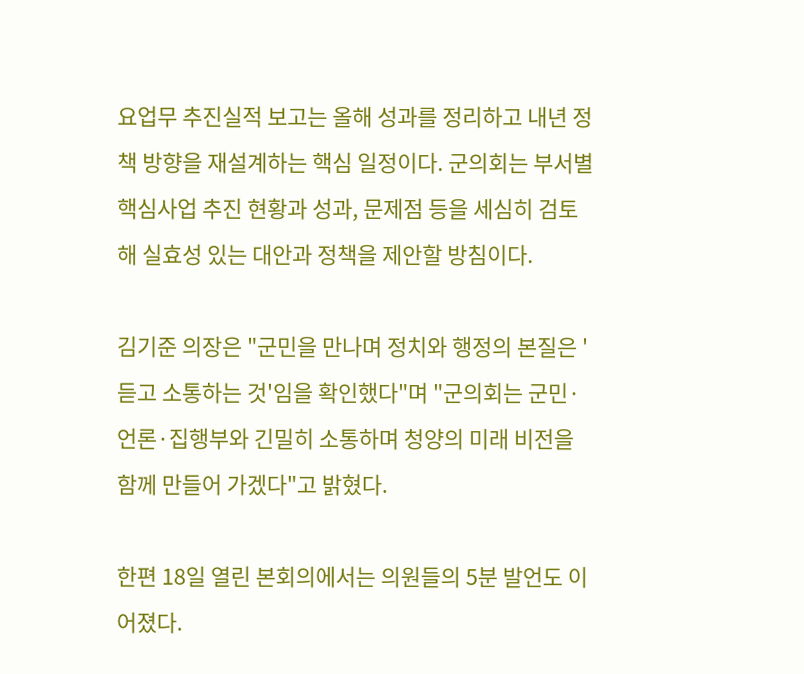요업무 추진실적 보고는 올해 성과를 정리하고 내년 정책 방향을 재설계하는 핵심 일정이다. 군의회는 부서별 핵심사업 추진 현황과 성과, 문제점 등을 세심히 검토해 실효성 있는 대안과 정책을 제안할 방침이다.

김기준 의장은 "군민을 만나며 정치와 행정의 본질은 '듣고 소통하는 것'임을 확인했다"며 "군의회는 군민·언론·집행부와 긴밀히 소통하며 청양의 미래 비전을 함께 만들어 가겠다"고 밝혔다.

한편 18일 열린 본회의에서는 의원들의 5분 발언도 이어졌다.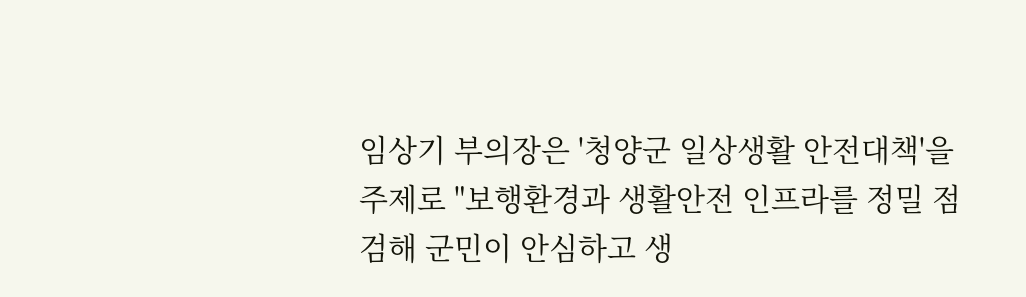임상기 부의장은 '청양군 일상생활 안전대책'을 주제로 "보행환경과 생활안전 인프라를 정밀 점검해 군민이 안심하고 생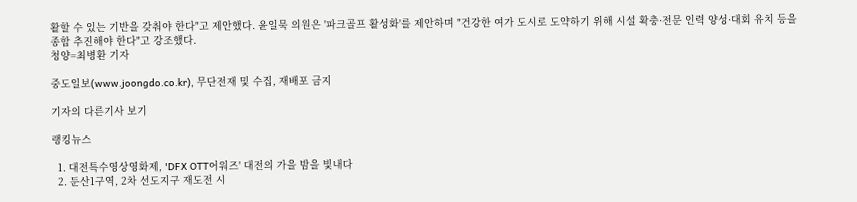활할 수 있는 기반을 갖춰야 한다"고 제안했다. 윤일묵 의원은 '파크골프 활성화'를 제안하며 "건강한 여가 도시로 도약하기 위해 시설 확충·전문 인력 양성·대회 유치 등을 종합 추진해야 한다"고 강조했다.
청양=최병환 기자

중도일보(www.joongdo.co.kr), 무단전재 및 수집, 재배포 금지

기자의 다른기사 보기

랭킹뉴스

  1. 대전특수영상영화제, 'DFX OTT어워즈' 대전의 가을 밤을 빛내다
  2. 둔산1구역, 2차 선도지구 재도전 시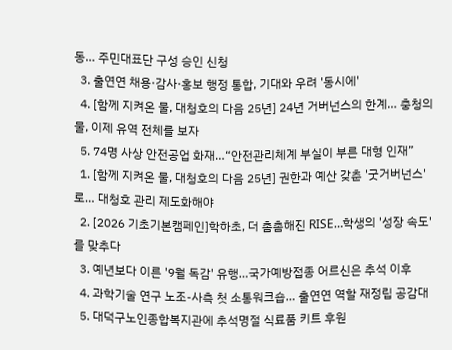동… 주민대표단 구성 승인 신청
  3. 출연연 채용·감사·홍보 행정 통합, 기대와 우려 '동시에'
  4. [함께 지켜온 물, 대청호의 다음 25년] 24년 거버넌스의 한계… 충청의 물, 이제 유역 전체를 보자
  5. 74명 사상 안전공업 화재…“안전관리체계 부실이 부른 대형 인재”
  1. [함께 지켜온 물, 대청호의 다음 25년] 권한과 예산 갖춘 '굿거버넌스'로… 대청호 관리 제도화해야
  2. [2026 기초기본캠페인]학하초, 더 촘촘해진 RISE…학생의 '성장 속도'를 맞추다
  3. 예년보다 이른 '9월 독감' 유행…국가예방접종 어르신은 추석 이후
  4. 과학기술 연구 노조-사측 첫 소통워크숍… 출연연 역할 재정립 공감대
  5. 대덕구노인종합복지관에 추석명절 식료품 키트 후원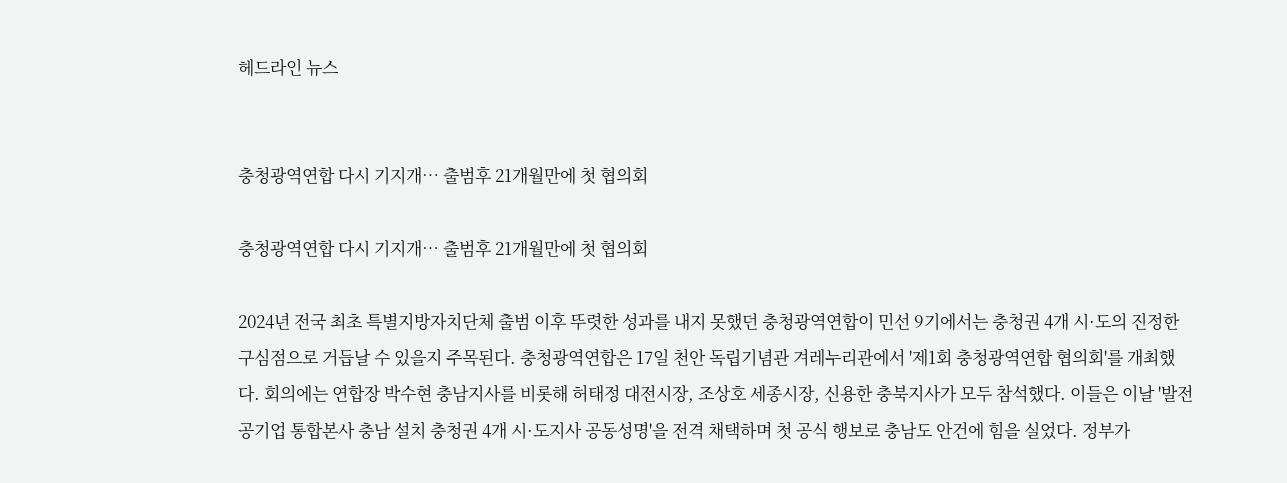헤드라인 뉴스


충청광역연합 다시 기지개… 출범후 21개월만에 첫 협의회

충청광역연합 다시 기지개… 출범후 21개월만에 첫 협의회

2024년 전국 최초 특별지방자치단체 출범 이후 뚜렷한 성과를 내지 못했던 충청광역연합이 민선 9기에서는 충청권 4개 시·도의 진정한 구심점으로 거듭날 수 있을지 주목된다. 충청광역연합은 17일 천안 독립기념관 겨레누리관에서 '제1회 충청광역연합 협의회'를 개최했다. 회의에는 연합장 박수현 충남지사를 비롯해 허태정 대전시장, 조상호 세종시장, 신용한 충북지사가 모두 참석했다. 이들은 이날 '발전공기업 통합본사 충남 설치 충청권 4개 시·도지사 공동성명'을 전격 채택하며 첫 공식 행보로 충남도 안건에 힘을 실었다. 정부가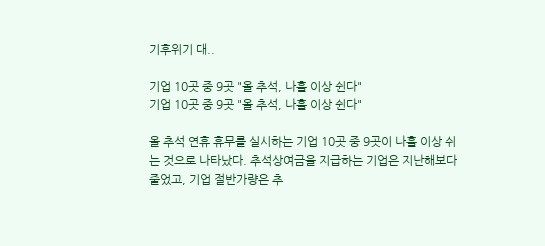기후위기 대..

기업 10곳 중 9곳 "올 추석, 나흘 이상 쉰다"
기업 10곳 중 9곳 "올 추석, 나흘 이상 쉰다"

올 추석 연휴 휴무를 실시하는 기업 10곳 중 9곳이 나흘 이상 쉬는 것으로 나타났다. 추석상여금을 지급하는 기업은 지난해보다 줄었고, 기업 절반가량은 추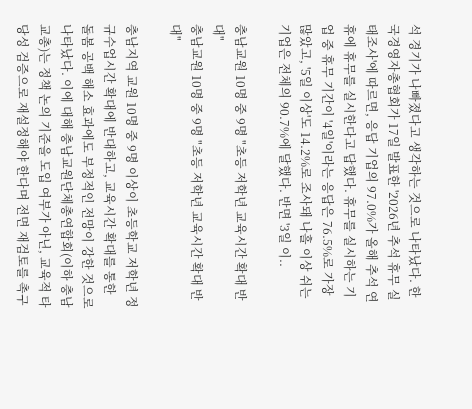석 경기가 나빠졌다고 생각하는 것으로 나타났다. 한국경영자총협회가 17일 발표한 '2026년 추석 휴무 실태조사'에 따르면, 응답 기업의 97.0%가 올해 추석 연휴에 휴무를 실시한다고 답했다. 휴무를 실시하는 기업 중 휴무 기간이 '4일'이라는 응답은 76.5%로 가장 많았고, '5일 이상'도 14.2%로 조사돼 나흘 이상 쉬는 기업은 전체의 90.7%에 달했다. 반면 '3일 이..

충남교원 10명 중 9명 "초등 저학년 교육시간 확대 반대"
충남교원 10명 중 9명 "초등 저학년 교육시간 확대 반대"

충남지역 교원 10명 중 9명 이상이 초등학교 저학년 정규수업시간 확대에 반대하고, 교육시간 확대를 통한 돌봄 공백 해소 효과에도 부정적인 전망이 강한 것으로 나타났다. 이에 대해 충남교원단체총연합회(이하 충남교총)는 정책 논의 기준을 도입 여부가 아닌, 교육적 타당성 검증으로 재설정해야 한다며 전면 재검토를 촉구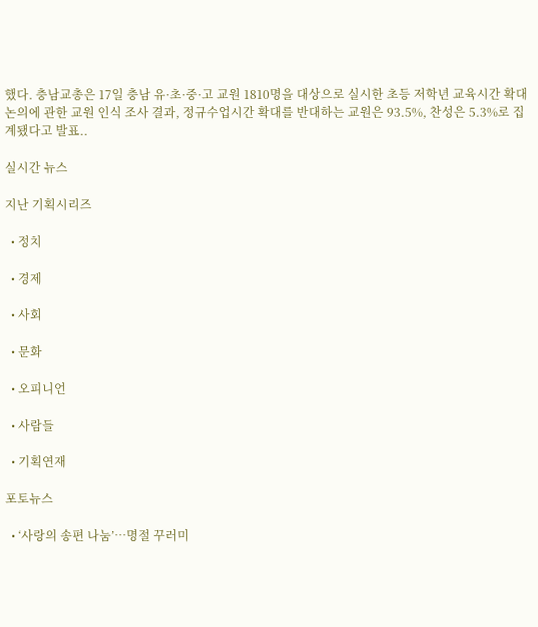했다. 충남교총은 17일 충남 유·초·중·고 교원 1810명을 대상으로 실시한 초등 저학년 교육시간 확대 논의에 관한 교원 인식 조사 결과, 정규수업시간 확대를 반대하는 교원은 93.5%, 찬성은 5.3%로 집계됐다고 발표..

실시간 뉴스

지난 기획시리즈

  • 정치

  • 경제

  • 사회

  • 문화

  • 오피니언

  • 사람들

  • 기획연재

포토뉴스

  • ‘사랑의 송편 나눔’…명절 꾸러미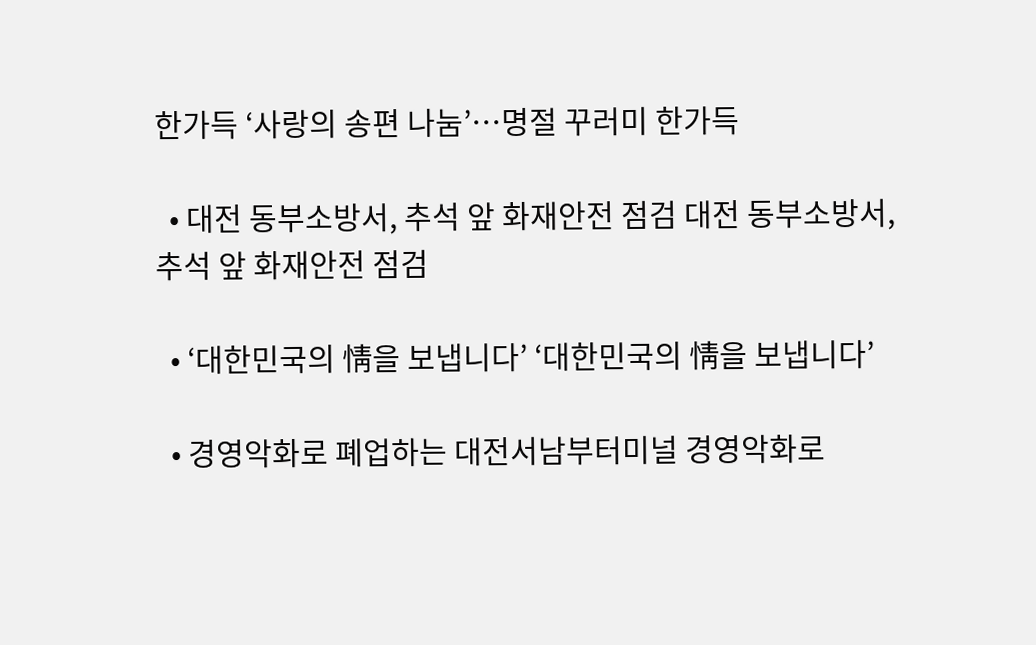한가득 ‘사랑의 송편 나눔’…명절 꾸러미 한가득

  • 대전 동부소방서, 추석 앞 화재안전 점검 대전 동부소방서, 추석 앞 화재안전 점검

  • ‘대한민국의 情을 보냅니다’ ‘대한민국의 情을 보냅니다’

  • 경영악화로 폐업하는 대전서남부터미널 경영악화로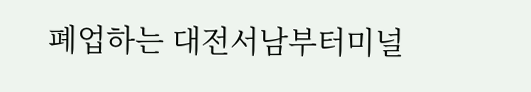폐업하는 대전서남부터미널